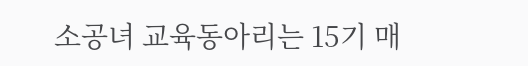소공녀 교육동아리는 15기 매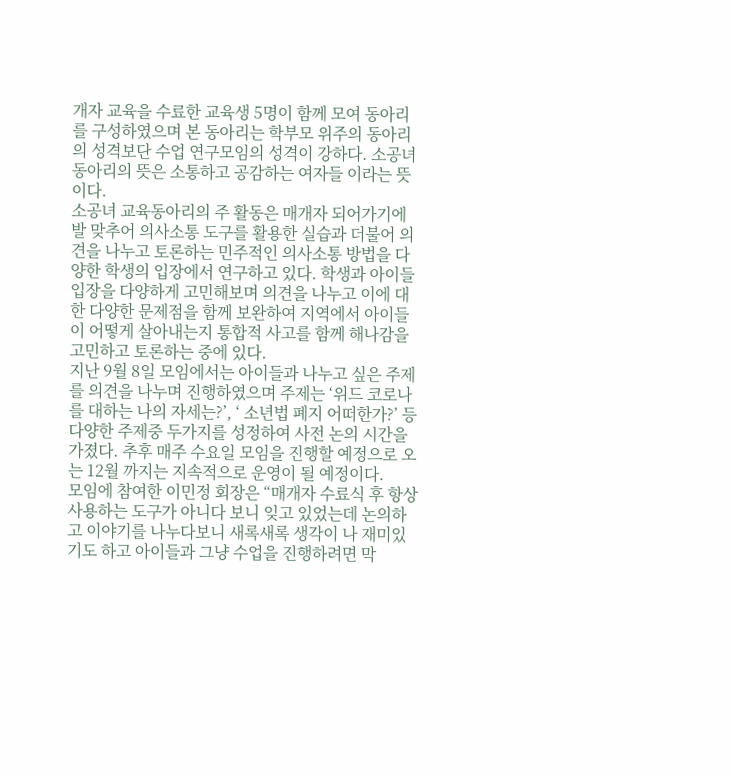개자 교육을 수료한 교육생 5명이 함께 모여 동아리를 구성하였으며 본 동아리는 학부모 위주의 동아리의 성격보단 수업 연구모임의 성격이 강하다. 소공녀 동아리의 뜻은 소통하고 공감하는 여자들 이라는 뜻이다.
소공녀 교육동아리의 주 활동은 매개자 되어가기에 발 맞추어 의사소통 도구를 활용한 실습과 더불어 의견을 나누고 토론하는 민주적인 의사소통 방법을 다양한 학생의 입장에서 연구하고 있다. 학생과 아이들 입장을 다양하게 고민해보며 의견을 나누고 이에 대한 다양한 문제점을 함께 보완하여 지역에서 아이들이 어떻게 살아내는지 통합적 사고를 함께 해나감을 고민하고 토론하는 중에 있다.
지난 9월 8일 모임에서는 아이들과 나누고 싶은 주제를 의견을 나누며 진행하였으며 주제는 ‘위드 코로나를 대하는 나의 자세는?’, ‘ 소년법 폐지 어떠한가?’ 등 다양한 주제중 두가지를 성정하여 사전 논의 시간을 가졌다. 추후 매주 수요일 모임을 진행할 예정으로 오는 12월 까지는 지속적으로 운영이 될 예정이다.
모임에 참여한 이민정 회장은 “매개자 수료식 후 항상 사용하는 도구가 아니다 보니 잊고 있었는데 논의하고 이야기를 나누다보니 새록새록 생각이 나 재미있기도 하고 아이들과 그냥 수업을 진행하려면 막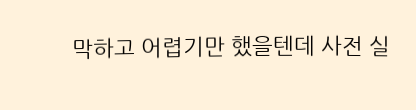막하고 어렵기만 했을텐데 사전 실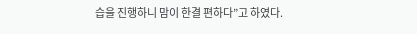습을 진행하니 맘이 한결 편하다”고 하였다.